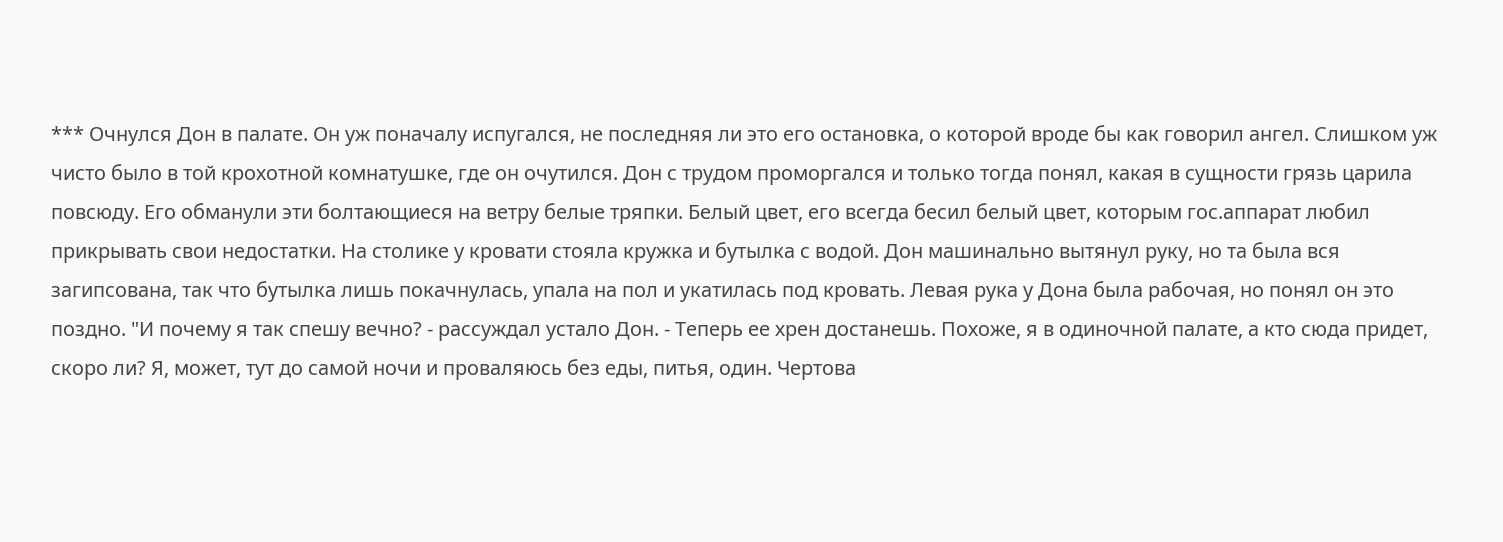*** Очнулся Дон в палате. Он уж поначалу испугался, не последняя ли это его остановка, о которой вроде бы как говорил ангел. Слишком уж чисто было в той крохотной комнатушке, где он очутился. Дон с трудом проморгался и только тогда понял, какая в сущности грязь царила повсюду. Его обманули эти болтающиеся на ветру белые тряпки. Белый цвет, его всегда бесил белый цвет, которым гос.аппарат любил прикрывать свои недостатки. На столике у кровати стояла кружка и бутылка с водой. Дон машинально вытянул руку, но та была вся загипсована, так что бутылка лишь покачнулась, упала на пол и укатилась под кровать. Левая рука у Дона была рабочая, но понял он это поздно. "И почему я так спешу вечно? - рассуждал устало Дон. - Теперь ее хрен достанешь. Похоже, я в одиночной палате, а кто сюда придет, скоро ли? Я, может, тут до самой ночи и проваляюсь без еды, питья, один. Чертова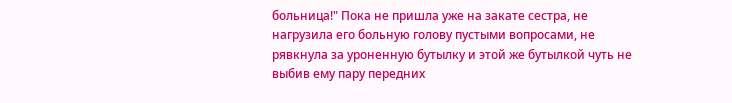больница!" Пока не пришла уже на закате сестра, не нагрузила его больную голову пустыми вопросами, не рявкнула за уроненную бутылку и этой же бутылкой чуть не выбив ему пару передних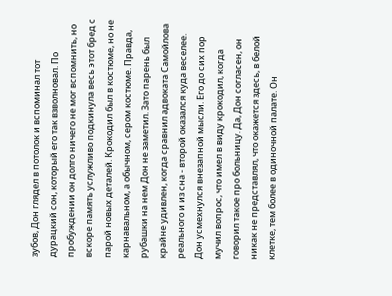зубов, Дон глядел в потолок и вспоминал тот дурацкий сон, который его так взволновал. По пробуждении он долго ничего не мог вспомнить, но вскоре память услужливо подкинула весь этот бред с парой новых деталей. Крокодил был в костюме, но не карнавальном, а обычном, сером костюме. Правда, рубашки на нем Дон не заметил. Зато парень был крайне удивлен, когда сравнил адвоката Самойлова реального и из сна - второй оказался куда веселее. Дон усмехнулся внезапной мысли. Его до сих пор мучил вопрос, что имел в виду крокодил, когда говорил такое про больницу. Да, Дон согласен, он никак не представлял, что окажется здесь, в белой клетке, тем более в одиночной палате. Он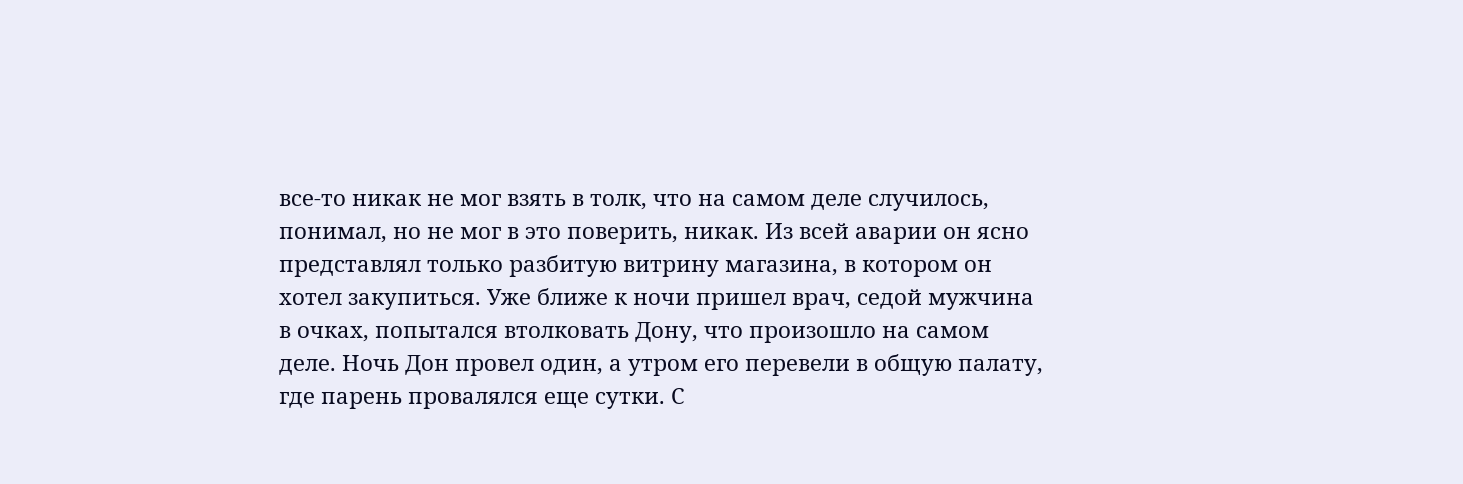все-то никак не мог взять в толк, что на самом деле случилось, понимал, но не мог в это поверить, никак. Из всей аварии он ясно представлял только разбитую витрину магазина, в котором он хотел закупиться. Уже ближе к ночи пришел врач, седой мужчина в очках, попытался втолковать Дону, что произошло на самом деле. Ночь Дон провел один, а утром его перевели в общую палату, где парень провалялся еще сутки. С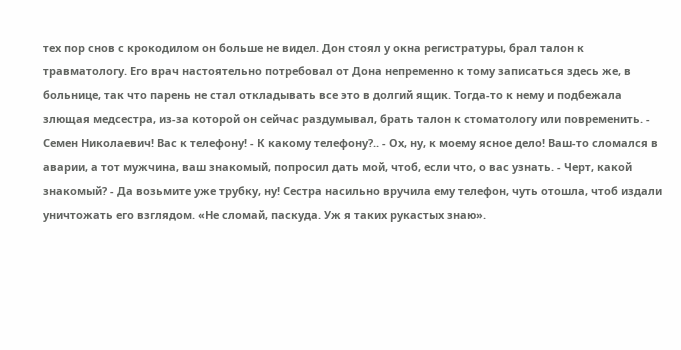тех пор снов с крокодилом он больше не видел. Дон стоял у окна регистратуры, брал талон к травматологу. Его врач настоятельно потребовал от Дона непременно к тому записаться здесь же, в больнице, так что парень не стал откладывать все это в долгий ящик. Тогда-то к нему и подбежала злющая медсестра, из-за которой он сейчас раздумывал, брать талон к стоматологу или повременить. - Семен Николаевич! Вас к телефону! - К какому телефону?.. - Ох, ну, к моему ясное дело! Ваш-то сломался в аварии, а тот мужчина, ваш знакомый, попросил дать мой, чтоб, если что, о вас узнать. - Черт, какой знакомый? - Да возьмите уже трубку, ну! Сестра насильно вручила ему телефон, чуть отошла, чтоб издали уничтожать его взглядом. «Не сломай, паскуда. Уж я таких рукастых знаю».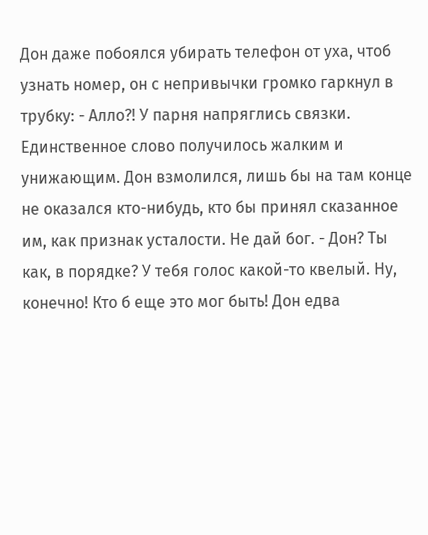Дон даже побоялся убирать телефон от уха, чтоб узнать номер, он с непривычки громко гаркнул в трубку: - Алло?! У парня напряглись связки. Единственное слово получилось жалким и унижающим. Дон взмолился, лишь бы на там конце не оказался кто-нибудь, кто бы принял сказанное им, как признак усталости. Не дай бог. - Дон? Ты как, в порядке? У тебя голос какой-то квелый. Ну, конечно! Кто б еще это мог быть! Дон едва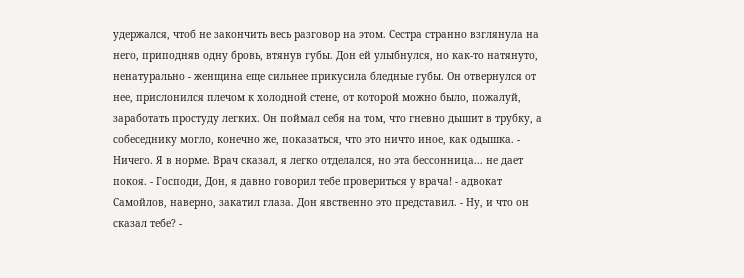удержался, чтоб не закончить весь разговор на этом. Сестра странно взглянула на него, приподняв одну бровь, втянув губы. Дон ей улыбнулся, но как-то натянуто, ненатурально - женщина еще сильнее прикусила бледные губы. Он отвернулся от нее, прислонился плечом к холодной стене, от которой можно было, пожалуй, заработать простуду легких. Он поймал себя на том, что гневно дышит в трубку, а собеседнику могло, конечно же, показаться, что это ничто иное, как одышка. - Ничего. Я в норме. Врач сказал, я легко отделался, но эта бессонница... не дает покоя. - Господи, Дон, я давно говорил тебе провериться у врача! - адвокат Самойлов, наверно, закатил глаза. Дон явственно это представил. - Ну, и что он сказал тебе? -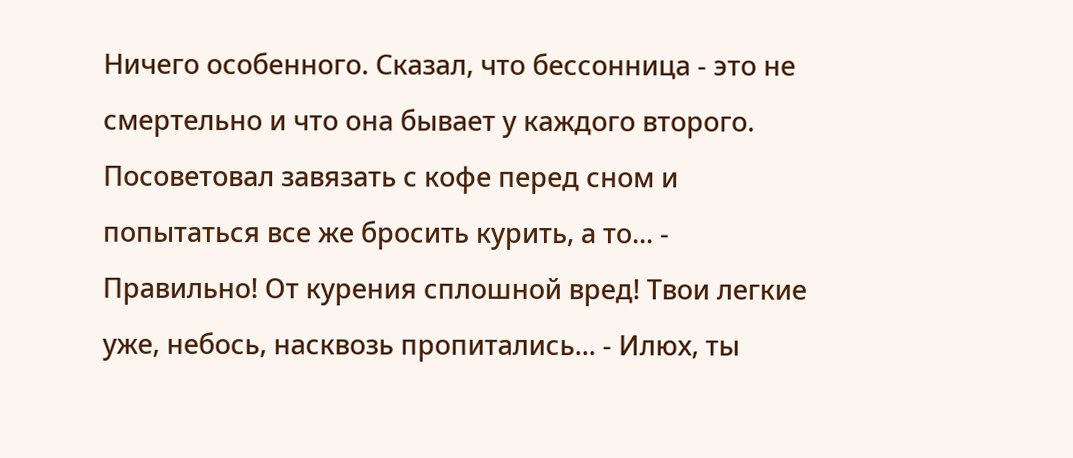Ничего особенного. Сказал, что бессонница - это не смертельно и что она бывает у каждого второго. Посоветовал завязать с кофе перед сном и попытаться все же бросить курить, а то... - Правильно! От курения сплошной вред! Твои легкие уже, небось, насквозь пропитались... - Илюх, ты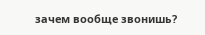зачем вообще звонишь?